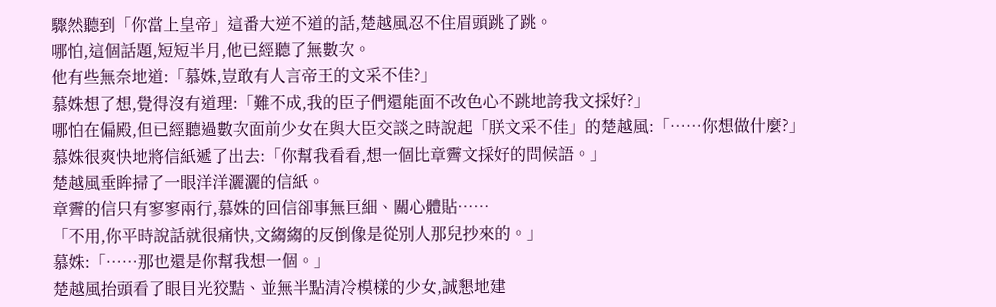驟然聽到「你當上皇帝」這番大逆不道的話,楚越風忍不住眉頭跳了跳。
哪怕,這個話題,短短半月,他已經聽了無數次。
他有些無奈地道:「慕姝,豈敢有人言帝王的文采不佳?」
慕姝想了想,覺得沒有道理:「難不成,我的臣子們還能面不改色心不跳地誇我文採好?」
哪怕在偏殿,但已經聽過數次面前少女在與大臣交談之時說起「朕文采不佳」的楚越風:「……你想做什麼?」
慕姝很爽快地將信紙遞了出去:「你幫我看看,想一個比章霽文採好的問候語。」
楚越風垂眸掃了一眼洋洋灑灑的信紙。
章霽的信只有寥寥兩行,慕姝的回信卻事無巨細、關心體貼……
「不用,你平時說話就很痛快,文縐縐的反倒像是從別人那兒抄來的。」
慕姝:「……那也還是你幫我想一個。」
楚越風抬頭看了眼目光狡黠、並無半點清冷模樣的少女,誠懇地建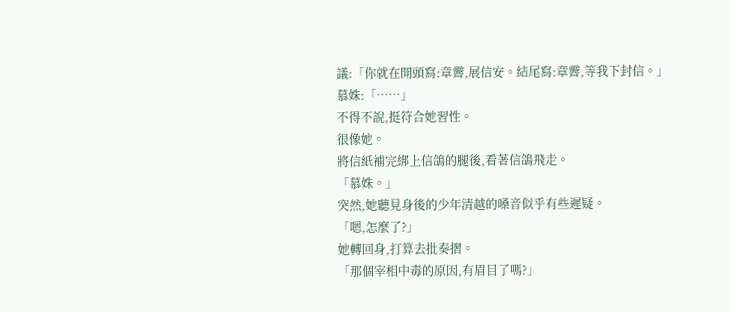議:「你就在開頭寫:章霽,展信安。結尾寫:章霽,等我下封信。」
慕姝:「……」
不得不說,挺符合她習性。
很像她。
將信紙補完綁上信鴿的腿後,看著信鴿飛走。
「慕姝。」
突然,她聽見身後的少年清越的嗓音似乎有些遲疑。
「嗯,怎麼了?」
她轉回身,打算去批奏摺。
「那個宰相中毒的原因,有眉目了嗎?」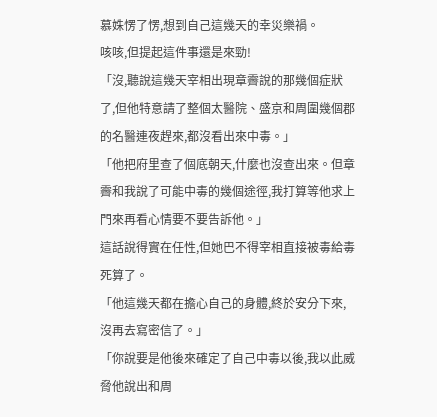慕姝愣了愣,想到自己這幾天的幸災樂禍。
咳咳,但提起這件事還是來勁!
「沒,聽說這幾天宰相出現章霽說的那幾個症狀了,但他特意請了整個太醫院、盛京和周圍幾個郡的名醫連夜趕來,都沒看出來中毒。」
「他把府里查了個底朝天,什麼也沒查出來。但章霽和我說了可能中毒的幾個途徑,我打算等他求上門來再看心情要不要告訴他。」
這話說得實在任性,但她巴不得宰相直接被毒給毒死算了。
「他這幾天都在擔心自己的身體,終於安分下來,沒再去寫密信了。」
「你說要是他後來確定了自己中毒以後,我以此威脅他說出和周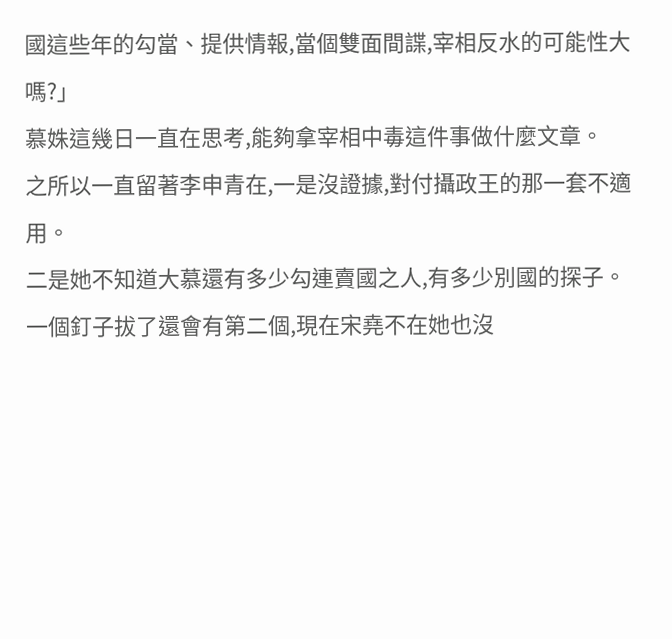國這些年的勾當、提供情報,當個雙面間諜,宰相反水的可能性大嗎?」
慕姝這幾日一直在思考,能夠拿宰相中毒這件事做什麼文章。
之所以一直留著李申青在,一是沒證據,對付攝政王的那一套不適用。
二是她不知道大慕還有多少勾連賣國之人,有多少別國的探子。
一個釘子拔了還會有第二個,現在宋堯不在她也沒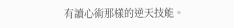有讀心術那樣的逆天技能。